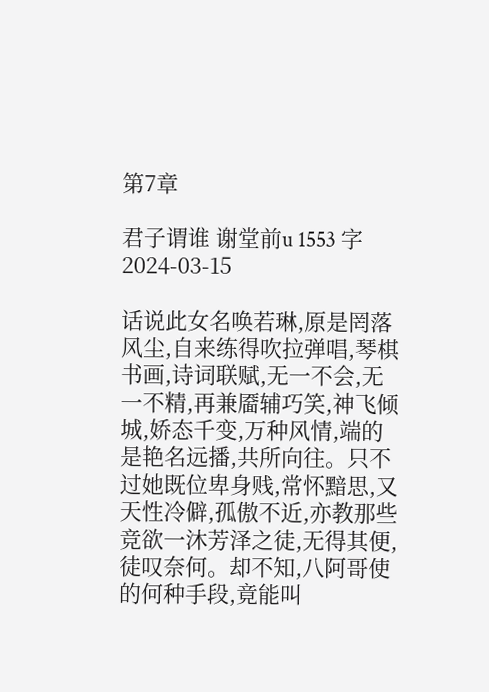第7章

君子谓谁 谢堂前u 1553 字 2024-03-15

话说此女名唤若琳,原是罔落风尘,自来练得吹拉弹唱,琴棋书画,诗词联赋,无一不会,无一不精,再兼靥辅巧笑,神飞倾城,娇态千变,万种风情,端的是艳名远播,共所向往。只不过她既位卑身贱,常怀黯思,又天性冷僻,孤傲不近,亦教那些竞欲一沐芳泽之徒,无得其便,徒叹奈何。却不知,八阿哥使的何种手段,竟能叫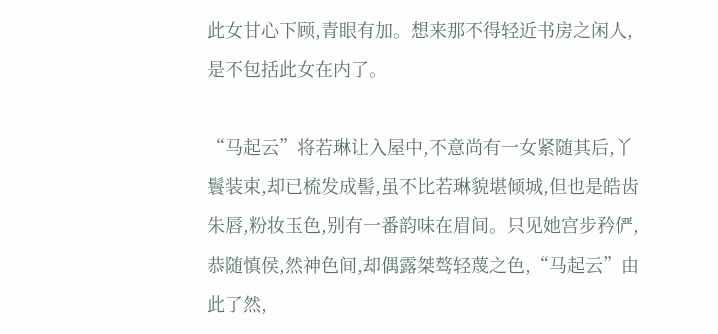此女甘心下顾,青眼有加。想来那不得轻近书房之闲人,是不包括此女在内了。

“马起云”将若琳让入屋中,不意尚有一女紧随其后,丫鬟装束,却已梳发成髻,虽不比若琳貌堪倾城,但也是皓齿朱唇,粉妆玉色,别有一番韵味在眉间。只见她宫步矜俨,恭随慎侯,然神色间,却偶露桀骜轻蔑之色,“马起云”由此了然,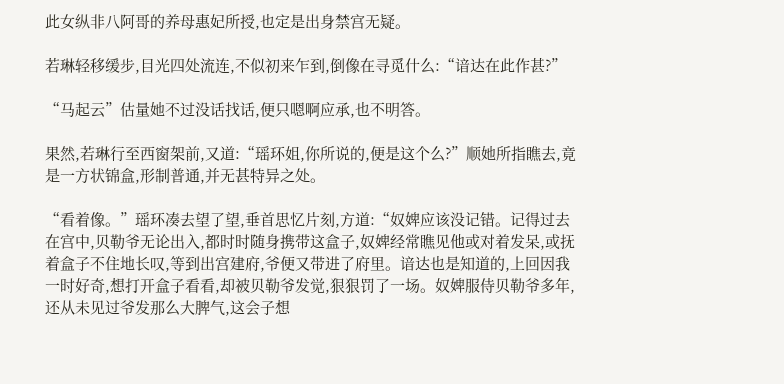此女纵非八阿哥的养母惠妃所授,也定是出身禁宫无疑。

若琳轻移缓步,目光四处流连,不似初来乍到,倒像在寻觅什么:“谙达在此作甚?”

“马起云”估量她不过没话找话,便只嗯啊应承,也不明答。

果然,若琳行至西窗架前,又道:“瑶环姐,你所说的,便是这个么?”顺她所指瞧去,竟是一方状锦盒,形制普通,并无甚特异之处。

“看着像。”瑶环凑去望了望,垂首思忆片刻,方道:“奴婢应该没记错。记得过去在宫中,贝勒爷无论出入,都时时随身携带这盒子,奴婢经常瞧见他或对着发呆,或抚着盒子不住地长叹,等到出宫建府,爷便又带进了府里。谙达也是知道的,上回因我一时好奇,想打开盒子看看,却被贝勒爷发觉,狠狠罚了一场。奴婢服侍贝勒爷多年,还从未见过爷发那么大脾气,这会子想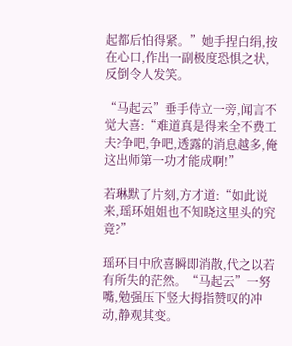起都后怕得紧。”她手捏白绢,按在心口,作出一副极度恐惧之状,反倒令人发笑。

“马起云”垂手侍立一旁,闻言不觉大喜:“难道真是得来全不费工夫?争吧,争吧,透露的消息越多,俺这出师第一功才能成啊!”

若琳默了片刻,方才道:“如此说来,瑶环姐姐也不知晓这里头的究竟?”

瑶环目中欣喜瞬即消散,代之以若有所失的茫然。“马起云”一努嘴,勉强压下竖大拇指赞叹的冲动,静观其变。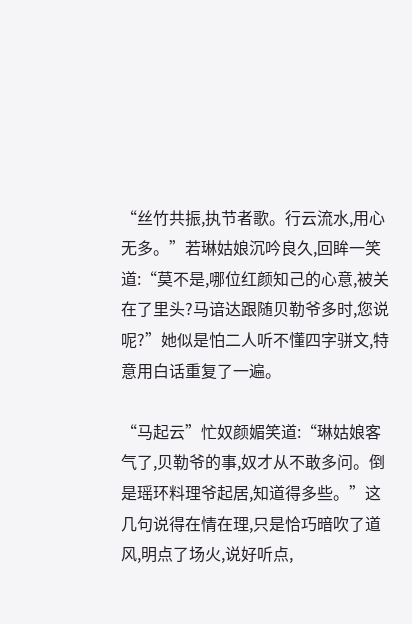“丝竹共振,执节者歌。行云流水,用心无多。”若琳姑娘沉吟良久,回眸一笑道:“莫不是,哪位红颜知己的心意,被关在了里头?马谙达跟随贝勒爷多时,您说呢?”她似是怕二人听不懂四字骈文,特意用白话重复了一遍。

“马起云”忙奴颜媚笑道:“琳姑娘客气了,贝勒爷的事,奴才从不敢多问。倒是瑶环料理爷起居,知道得多些。”这几句说得在情在理,只是恰巧暗吹了道风,明点了场火,说好听点,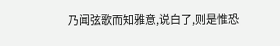乃闻弦歌而知雅意,说白了,则是惟恐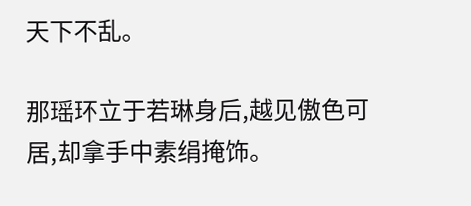天下不乱。

那瑶环立于若琳身后,越见傲色可居,却拿手中素绢掩饰。